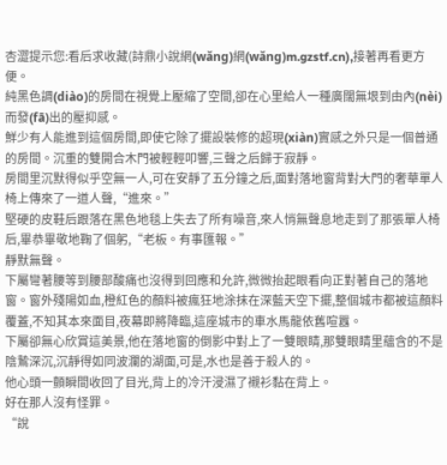杏澀提示您:看后求收藏(詩鼎小說網(wǎng)網(wǎng)m.gzstf.cn),接著再看更方便。
純黑色調(diào)的房間在視覺上壓縮了空間,卻在心里給人一種廣闊無垠到由內(nèi)而發(fā)出的壓抑感。
鮮少有人能進到這個房間,即使它除了擺設裝修的超現(xiàn)實感之外只是一個普通的房間。沉重的雙開合木門被輕輕叩響,三聲之后歸于寂靜。
房間里沉默得似乎空無一人,可在安靜了五分鐘之后,面對落地窗背對大門的奢華單人椅上傳來了一道人聲,“進來。”
堅硬的皮鞋后跟落在黑色地毯上失去了所有噪音,來人悄無聲息地走到了那張單人椅后,畢恭畢敬地鞠了個躬,“老板。有事匯報。”
靜默無聲。
下屬彎著腰等到腰部酸痛也沒得到回應和允許,微微抬起眼看向正對著自己的落地窗。窗外殘陽如血,橙紅色的顏料被瘋狂地涂抹在深藍天空下擺,整個城市都被這顏料覆蓋,不知其本來面目,夜幕即將降臨,這座城市的車水馬龍依舊喧囂。
下屬卻無心欣賞這美景,他在落地窗的倒影中對上了一雙眼睛,那雙眼睛里蘊含的不是陰鷙深沉,沉靜得如同波瀾的湖面,可是,水也是善于殺人的。
他心頭一顫瞬間收回了目光,背上的冷汗浸濕了襯衫黏在背上。
好在那人沒有怪罪。
“說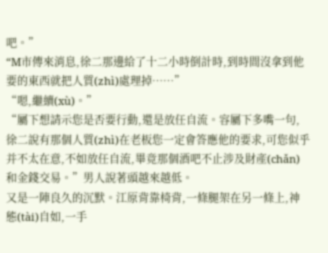吧。”
“M市傳來消息,徐二那邊給了十二小時倒計時,到時間沒拿到他要的東西就把人質(zhì)處理掉……”
“嗯,繼續(xù)。”
“屬下想請示您是否要行動,還是放任自流。容屬下多嘴一句,徐二說有那個人質(zhì)在老板您一定會答應他的要求,可您似乎并不太在意,不如放任自流,畢竟那個酒吧不止涉及財產(chǎn)和金錢交易。”男人說著頭越來越低。
又是一陣良久的沉默。江原背靠椅背,一條腿架在另一條上,神態(tài)自如,一手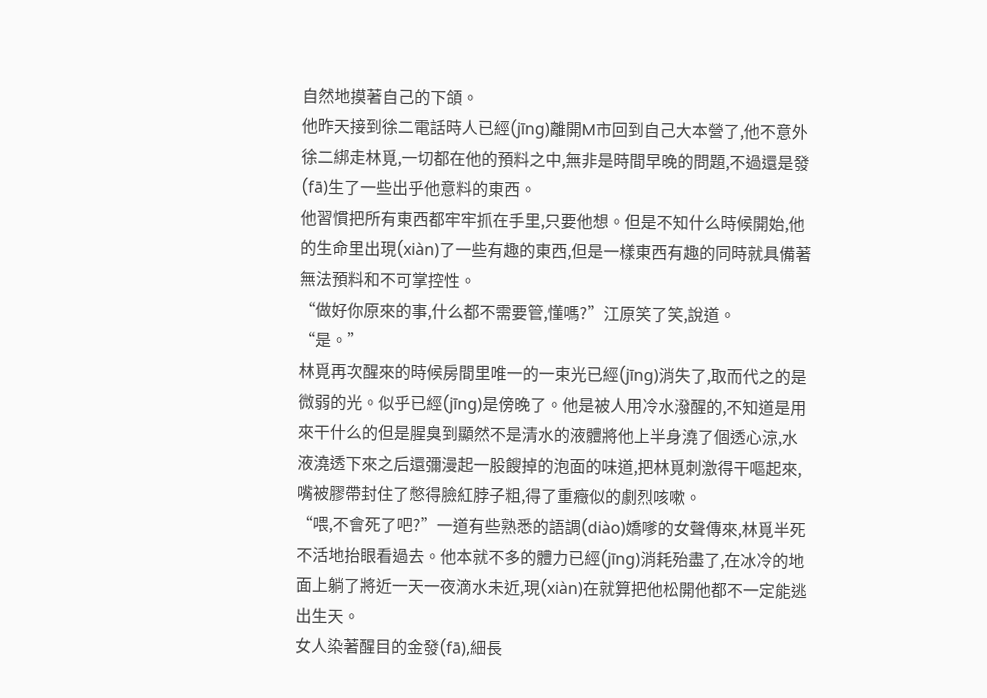自然地摸著自己的下頜。
他昨天接到徐二電話時人已經(jīng)離開M市回到自己大本營了,他不意外徐二綁走林覓,一切都在他的預料之中,無非是時間早晚的問題,不過還是發(fā)生了一些出乎他意料的東西。
他習慣把所有東西都牢牢抓在手里,只要他想。但是不知什么時候開始,他的生命里出現(xiàn)了一些有趣的東西,但是一樣東西有趣的同時就具備著無法預料和不可掌控性。
“做好你原來的事,什么都不需要管,懂嗎?”江原笑了笑,說道。
“是。”
林覓再次醒來的時候房間里唯一的一束光已經(jīng)消失了,取而代之的是微弱的光。似乎已經(jīng)是傍晚了。他是被人用冷水潑醒的,不知道是用來干什么的但是腥臭到顯然不是清水的液體將他上半身澆了個透心涼,水液澆透下來之后還彌漫起一股餿掉的泡面的味道,把林覓刺激得干嘔起來,嘴被膠帶封住了憋得臉紅脖子粗,得了重癥似的劇烈咳嗽。
“喂,不會死了吧?”一道有些熟悉的語調(diào)嬌嗲的女聲傳來,林覓半死不活地抬眼看過去。他本就不多的體力已經(jīng)消耗殆盡了,在冰冷的地面上躺了將近一天一夜滴水未近,現(xiàn)在就算把他松開他都不一定能逃出生天。
女人染著醒目的金發(fā),細長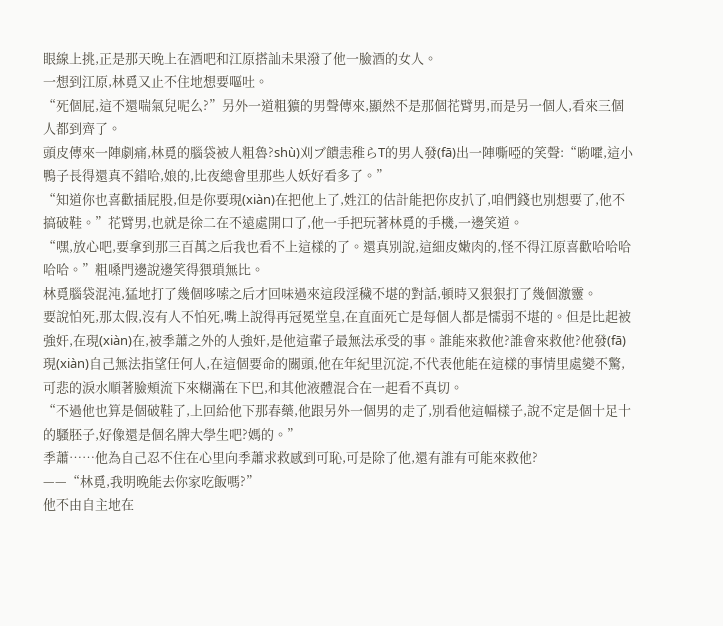眼線上挑,正是那天晚上在酒吧和江原搭訕未果潑了他一臉酒的女人。
一想到江原,林覓又止不住地想要嘔吐。
“死個屁,這不還喘氣兒呢么?”另外一道粗獷的男聲傳來,顯然不是那個花臂男,而是另一個人,看來三個人都到齊了。
頭皮傳來一陣劇痛,林覓的腦袋被人粗魯?shù)刈ブ饋恚稚らT的男人發(fā)出一陣嘶啞的笑聲:“喲嚯,這小鴨子長得還真不錯哈,娘的,比夜總會里那些人妖好看多了。”
“知道你也喜歡插屁股,但是你要現(xiàn)在把他上了,姓江的估計能把你皮扒了,咱們錢也別想要了,他不搞破鞋。”花臂男,也就是徐二在不遠處開口了,他一手把玩著林覓的手機,一邊笑道。
“嘿,放心吧,要拿到那三百萬之后我也看不上這樣的了。還真別說,這細皮嫩肉的,怪不得江原喜歡哈哈哈哈哈。”粗嗓門邊說邊笑得猥瑣無比。
林覓腦袋混沌,猛地打了幾個哆嗦之后才回味過來這段淫穢不堪的對話,頓時又狠狠打了幾個激靈。
要說怕死,那太假,沒有人不怕死,嘴上說得再冠冕堂皇,在直面死亡是每個人都是懦弱不堪的。但是比起被強奸,在現(xiàn)在,被季蕭之外的人強奸,是他這輩子最無法承受的事。誰能來救他?誰會來救他?他發(fā)現(xiàn)自己無法指望任何人,在這個要命的關頭,他在年紀里沉淀,不代表他能在這樣的事情里處變不驚,可悲的淚水順著臉頰流下來糊滿在下巴,和其他液體混合在一起看不真切。
“不過他也算是個破鞋了,上回給他下那春藥,他跟另外一個男的走了,別看他這幅樣子,說不定是個十足十的騷胚子,好像還是個名牌大學生吧?媽的。”
季蕭……他為自己忍不住在心里向季蕭求救感到可恥,可是除了他,還有誰有可能來救他?
——“林覓,我明晚能去你家吃飯嗎?”
他不由自主地在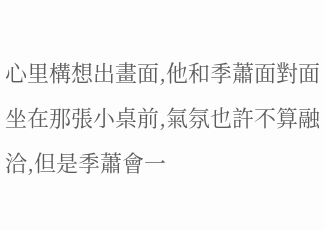心里構想出畫面,他和季蕭面對面坐在那張小桌前,氣氛也許不算融洽,但是季蕭會一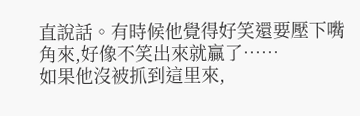直說話。有時候他覺得好笑還要壓下嘴角來,好像不笑出來就贏了……
如果他沒被抓到這里來,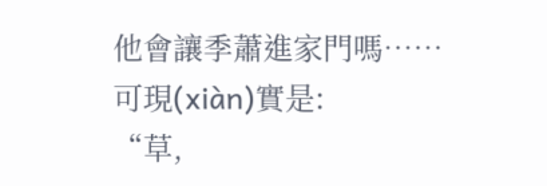他會讓季蕭進家門嗎……
可現(xiàn)實是:
“草,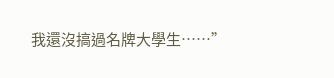我還沒搞過名牌大學生……”